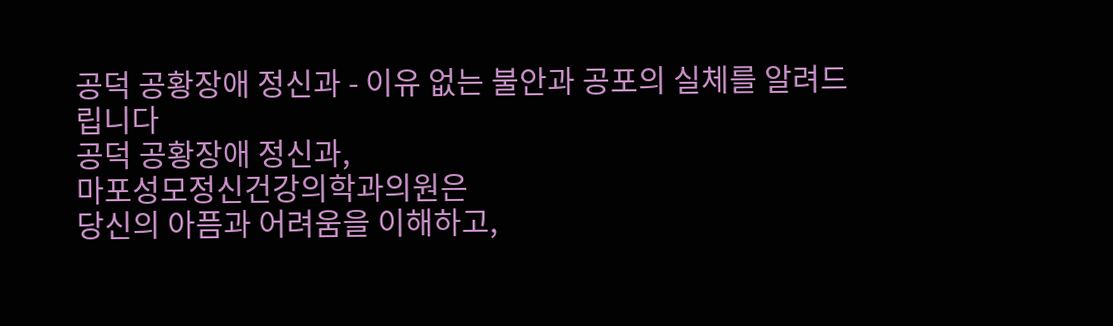공덕 공황장애 정신과 - 이유 없는 불안과 공포의 실체를 알려드립니다
공덕 공황장애 정신과,
마포성모정신건강의학과의원은
당신의 아픔과 어려움을 이해하고,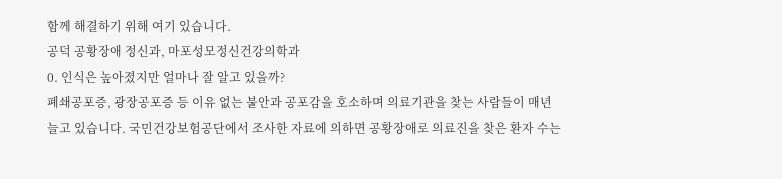함께 해결하기 위해 여기 있습니다.
공덕 공황장애 정신과, 마포성모정신건강의학과
0. 인식은 높아졌지만 얼마나 잘 알고 있을까?
폐쇄공포증, 광장공포증 등 이유 없는 불안과 공포감을 호소하며 의료기관을 찾는 사람들이 매년 늘고 있습니다. 국민건강보험공단에서 조사한 자료에 의하면 공황장애로 의료진을 찾은 환자 수는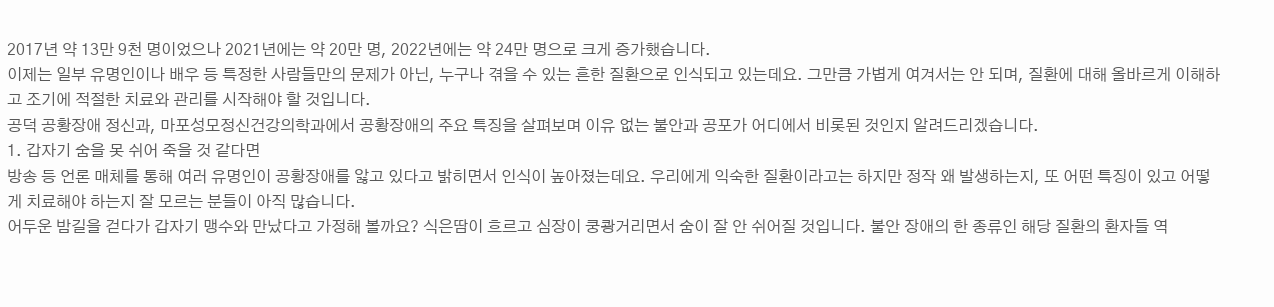2017년 약 13만 9천 명이었으나 2021년에는 약 20만 명, 2022년에는 약 24만 명으로 크게 증가했습니다.
이제는 일부 유명인이나 배우 등 특정한 사람들만의 문제가 아닌, 누구나 겪을 수 있는 흔한 질환으로 인식되고 있는데요. 그만큼 가볍게 여겨서는 안 되며, 질환에 대해 올바르게 이해하고 조기에 적절한 치료와 관리를 시작해야 할 것입니다.
공덕 공황장애 정신과, 마포성모정신건강의학과에서 공황장애의 주요 특징을 살펴보며 이유 없는 불안과 공포가 어디에서 비롯된 것인지 알려드리겠습니다.
1. 갑자기 숨을 못 쉬어 죽을 것 같다면
방송 등 언론 매체를 통해 여러 유명인이 공황장애를 앓고 있다고 밝히면서 인식이 높아졌는데요. 우리에게 익숙한 질환이라고는 하지만 정작 왜 발생하는지, 또 어떤 특징이 있고 어떻게 치료해야 하는지 잘 모르는 분들이 아직 많습니다.
어두운 밤길을 걷다가 갑자기 맹수와 만났다고 가정해 볼까요? 식은땀이 흐르고 심장이 쿵쾅거리면서 숨이 잘 안 쉬어질 것입니다. 불안 장애의 한 종류인 해당 질환의 환자들 역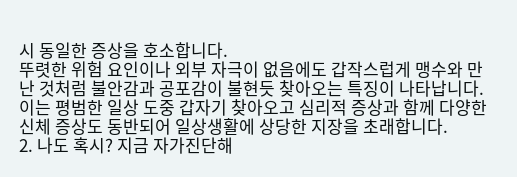시 동일한 증상을 호소합니다.
뚜렷한 위험 요인이나 외부 자극이 없음에도 갑작스럽게 맹수와 만난 것처럼 불안감과 공포감이 불현듯 찾아오는 특징이 나타납니다. 이는 평범한 일상 도중 갑자기 찾아오고 심리적 증상과 함께 다양한 신체 증상도 동반되어 일상생활에 상당한 지장을 초래합니다.
2. 나도 혹시? 지금 자가진단해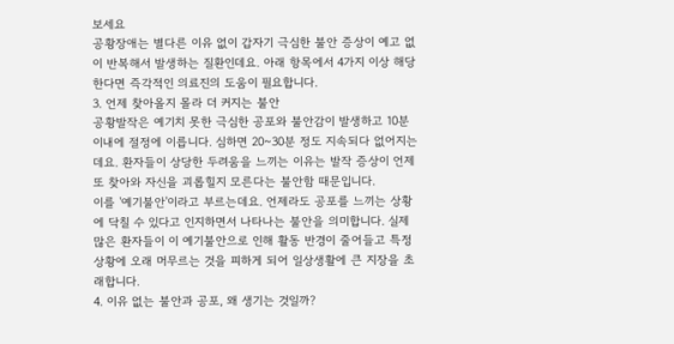보세요
공황장애는 별다른 이유 없이 갑자기 극심한 불안 증상이 예고 없이 반복해서 발생하는 질환인데요. 아래 항목에서 4가지 이상 해당한다면 즉각적인 의료진의 도움이 필요합니다.
3. 언제 찾아올지 몰라 더 커지는 불안
공황발작은 예기치 못한 극심한 공포와 불안감이 발생하고 10분 이내에 절정에 이릅니다. 심하면 20~30분 정도 지속되다 없어지는데요. 환자들이 상당한 두려움을 느끼는 이유는 발작 증상이 언제 또 찾아와 자신을 괴롭힐지 모른다는 불안함 때문입니다.
이를 '예기불안'이라고 부르는데요. 언제라도 공포를 느끼는 상황에 닥칠 수 있다고 인지하면서 나타나는 불안을 의미합니다. 실제 많은 환자들이 이 예기불안으로 인해 활동 반경이 줄어들고 특정 상황에 오래 머무르는 것을 피하게 되어 일상생활에 큰 지장을 초래합니다.
4. 이유 없는 불안과 공포, 왜 생기는 것일까?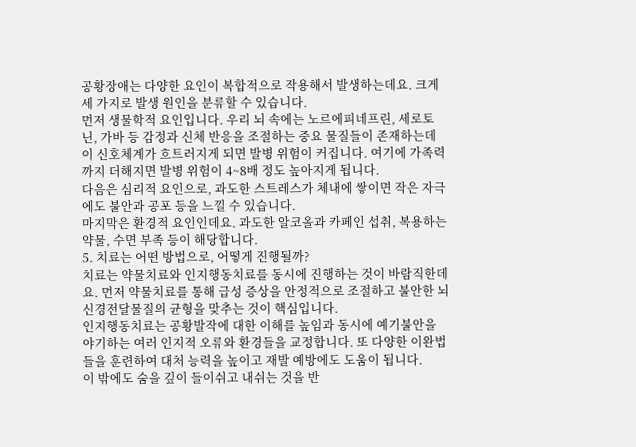공황장애는 다양한 요인이 복합적으로 작용해서 발생하는데요. 크게 세 가지로 발생 원인을 분류할 수 있습니다.
먼저 생물학적 요인입니다. 우리 뇌 속에는 노르에피네프린, 세로토닌, 가바 등 감정과 신체 반응을 조절하는 중요 물질들이 존재하는데 이 신호체계가 흐트러지게 되면 발병 위험이 커집니다. 여기에 가족력까지 더해지면 발병 위험이 4~8배 정도 높아지게 됩니다.
다음은 심리적 요인으로, 과도한 스트레스가 체내에 쌓이면 작은 자극에도 불안과 공포 등을 느낄 수 있습니다.
마지막은 환경적 요인인데요. 과도한 알코올과 카페인 섭취, 복용하는 약물, 수면 부족 등이 해당합니다.
5. 치료는 어떤 방법으로, 어떻게 진행될까?
치료는 약물치료와 인지행동치료를 동시에 진행하는 것이 바람직한데요. 먼저 약물치료를 통해 급성 증상을 안정적으로 조절하고 불안한 뇌 신경전달물질의 균형을 맞추는 것이 핵심입니다.
인지행동치료는 공황발작에 대한 이해를 높임과 동시에 예기불안을 야기하는 여러 인지적 오류와 환경들을 교정합니다. 또 다양한 이완법들을 훈련하여 대처 능력을 높이고 재발 예방에도 도움이 됩니다.
이 밖에도 숨을 깊이 들이쉬고 내쉬는 것을 반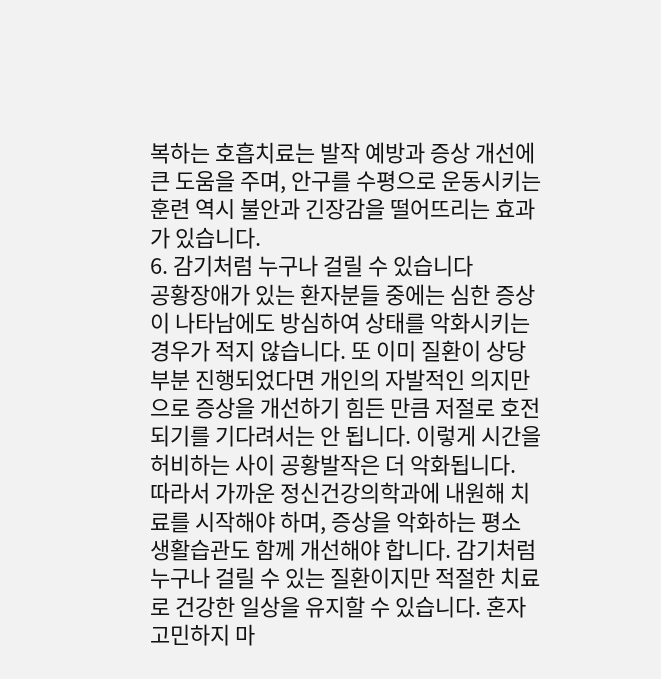복하는 호흡치료는 발작 예방과 증상 개선에 큰 도움을 주며, 안구를 수평으로 운동시키는 훈련 역시 불안과 긴장감을 떨어뜨리는 효과가 있습니다.
6. 감기처럼 누구나 걸릴 수 있습니다
공황장애가 있는 환자분들 중에는 심한 증상이 나타남에도 방심하여 상태를 악화시키는 경우가 적지 않습니다. 또 이미 질환이 상당 부분 진행되었다면 개인의 자발적인 의지만으로 증상을 개선하기 힘든 만큼 저절로 호전되기를 기다려서는 안 됩니다. 이렇게 시간을 허비하는 사이 공황발작은 더 악화됩니다.
따라서 가까운 정신건강의학과에 내원해 치료를 시작해야 하며, 증상을 악화하는 평소 생활습관도 함께 개선해야 합니다. 감기처럼 누구나 걸릴 수 있는 질환이지만 적절한 치료로 건강한 일상을 유지할 수 있습니다. 혼자 고민하지 마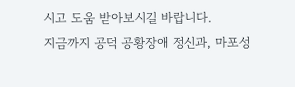시고 도움 받아보시길 바랍니다.
지금까지 공덕 공황장애 정신과, 마포성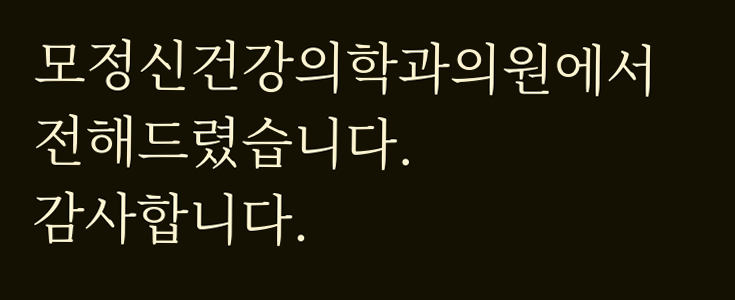모정신건강의학과의원에서 전해드렸습니다.
감사합니다.